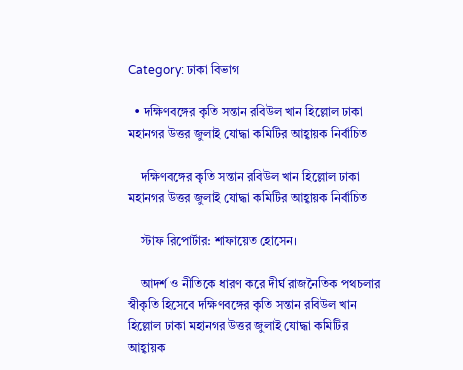Category: ঢাকা বিভাগ

  • দক্ষিণবঙ্গের কৃতি সন্তান রবিউল খান হিল্লোল ঢাকা মহানগর উত্তর জুলাই যোদ্ধা কমিটির আহ্বায়ক নির্বাচিত

    দক্ষিণবঙ্গের কৃতি সন্তান রবিউল খান হিল্লোল ঢাকা মহানগর উত্তর জুলাই যোদ্ধা কমিটির আহ্বায়ক নির্বাচিত

    স্টাফ রিপোর্টার: শাফায়েত হোসেন।

    আদর্শ ও নীতিকে ধারণ করে দীর্ঘ রাজনৈতিক পথচলার স্বীকৃতি হিসেবে দক্ষিণবঙ্গের কৃতি সন্তান রবিউল খান হিল্লোল ঢাকা মহানগর উত্তর জুলাই যোদ্ধা কমিটির আহ্বায়ক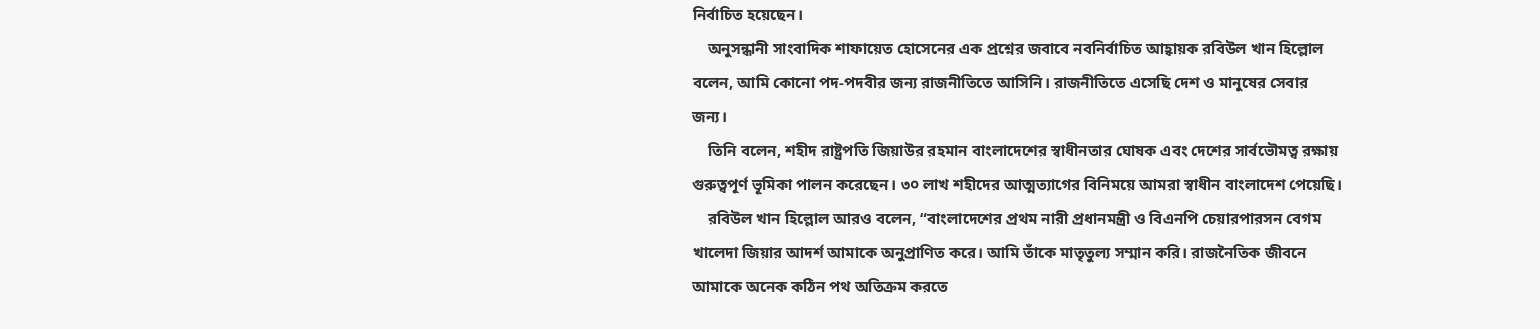নির্বাচিত হয়েছেন।
    অনুসন্ধানী সাংবাদিক শাফায়েত হোসেনের এক প্রশ্নের জবাবে নবনির্বাচিত আহ্বায়ক রবিউল খান হিল্লোল বলেন, আমি কোনো পদ-পদবীর জন্য রাজনীতিতে আসিনি। রাজনীতিতে এসেছি দেশ ও মানুষের সেবার জন্য।
    তিনি বলেন, শহীদ রাষ্ট্রপতি জিয়াউর রহমান বাংলাদেশের স্বাধীনতার ঘোষক এবং দেশের সার্বভৌমত্ব রক্ষায় গুরুত্বপূর্ণ ভূমিকা পালন করেছেন। ৩০ লাখ শহীদের আত্মত্যাগের বিনিময়ে আমরা স্বাধীন বাংলাদেশ পেয়েছি।
    রবিউল খান হিল্লোল আরও বলেন, “বাংলাদেশের প্রথম নারী প্রধানমন্ত্রী ও বিএনপি চেয়ারপারসন বেগম খালেদা জিয়ার আদর্শ আমাকে অনুপ্রাণিত করে। আমি তাঁকে মাতৃতুল্য সম্মান করি। রাজনৈতিক জীবনে আমাকে অনেক কঠিন পথ অতিক্রম করতে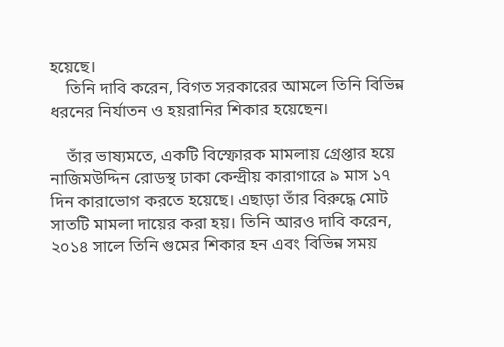হয়েছে।
    তিনি দাবি করেন, বিগত সরকারের আমলে তিনি বিভিন্ন ধরনের নির্যাতন ও হয়রানির শিকার হয়েছেন।

    তাঁর ভাষ্যমতে, একটি বিস্ফোরক মামলায় গ্রেপ্তার হয়ে নাজিমউদ্দিন রোডস্থ ঢাকা কেন্দ্রীয় কারাগারে ৯ মাস ১৭ দিন কারাভোগ করতে হয়েছে। এছাড়া তাঁর বিরুদ্ধে মোট সাতটি মামলা দায়ের করা হয়। তিনি আরও দাবি করেন, ২০১৪ সালে তিনি গুমের শিকার হন এবং বিভিন্ন সময়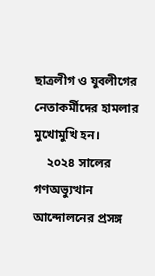ছাত্রলীগ ও যুবলীগের নেতাকর্মীদের হামলার মুখোমুখি হন।
    ২০২৪ সালের গণঅভ্যুত্থান আন্দোলনের প্রসঙ্গ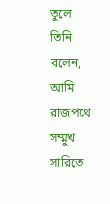তুলে তিনি বলেন, আমি রাজপথে সম্মুখ সারিতে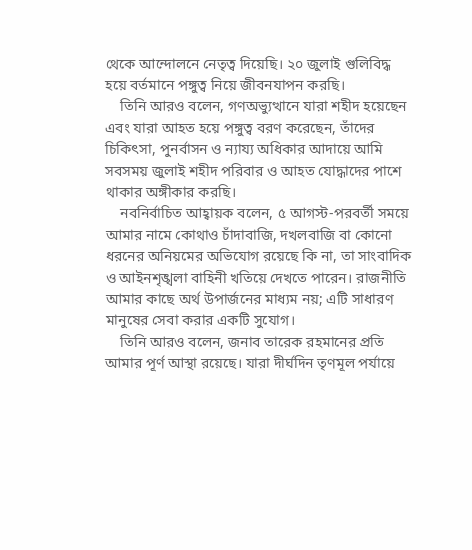থেকে আন্দোলনে নেতৃত্ব দিয়েছি। ২০ জুলাই গুলিবিদ্ধ হয়ে বর্তমানে পঙ্গুত্ব নিয়ে জীবনযাপন করছি।
    তিনি আরও বলেন, গণঅভ্যুত্থানে যারা শহীদ হয়েছেন এবং যারা আহত হয়ে পঙ্গুত্ব বরণ করেছেন, তাঁদের চিকিৎসা, পুনর্বাসন ও ন্যায্য অধিকার আদায়ে আমি সবসময় জুলাই শহীদ পরিবার ও আহত যোদ্ধাদের পাশে থাকার অঙ্গীকার করছি।
    নবনির্বাচিত আহ্বায়ক বলেন, ৫ আগস্ট-পরবর্তী সময়ে আমার নামে কোথাও চাঁদাবাজি, দখলবাজি বা কোনো ধরনের অনিয়মের অভিযোগ রয়েছে কি না, তা সাংবাদিক ও আইনশৃঙ্খলা বাহিনী খতিয়ে দেখতে পারেন। রাজনীতি আমার কাছে অর্থ উপার্জনের মাধ্যম নয়; এটি সাধারণ মানুষের সেবা করার একটি সুযোগ।
    তিনি আরও বলেন, জনাব তারেক রহমানের প্রতি আমার পূর্ণ আস্থা রয়েছে। যারা দীর্ঘদিন তৃণমূল পর্যায়ে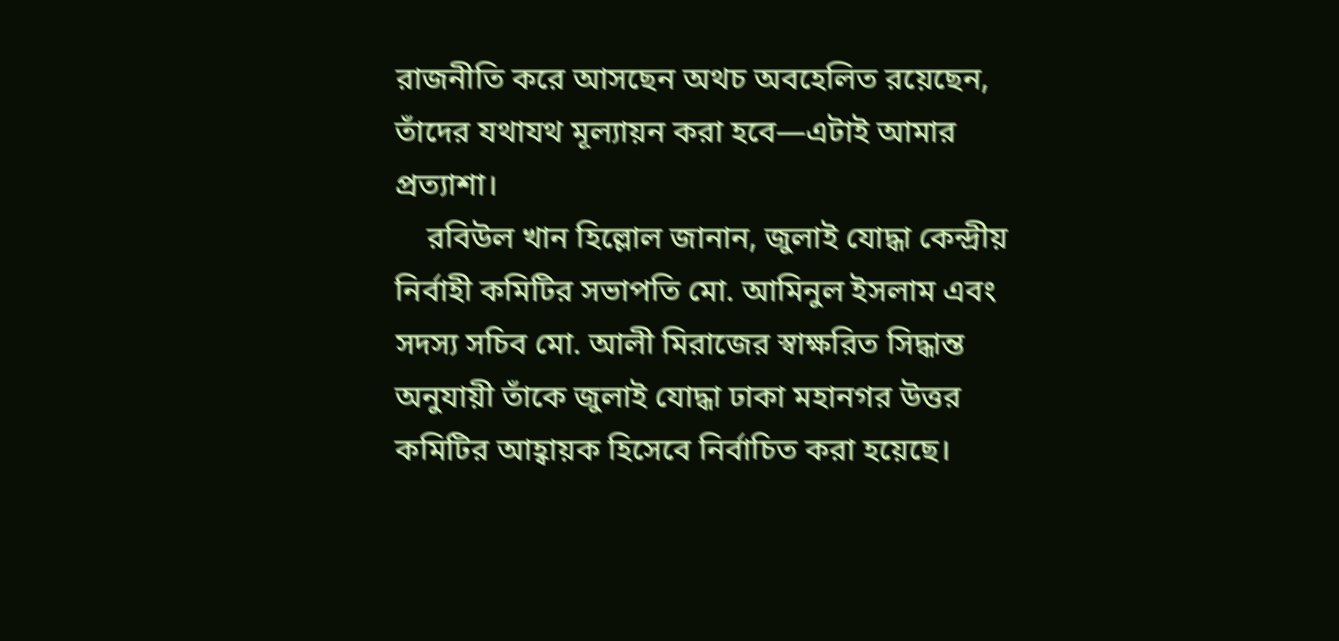রাজনীতি করে আসছেন অথচ অবহেলিত রয়েছেন, তাঁদের যথাযথ মূল্যায়ন করা হবে—এটাই আমার প্রত্যাশা।
    রবিউল খান হিল্লোল জানান, জুলাই যোদ্ধা কেন্দ্রীয় নির্বাহী কমিটির সভাপতি মো. আমিনুল ইসলাম এবং সদস্য সচিব মো. আলী মিরাজের স্বাক্ষরিত সিদ্ধান্ত অনুযায়ী তাঁকে জুলাই যোদ্ধা ঢাকা মহানগর উত্তর কমিটির আহ্বায়ক হিসেবে নির্বাচিত করা হয়েছে।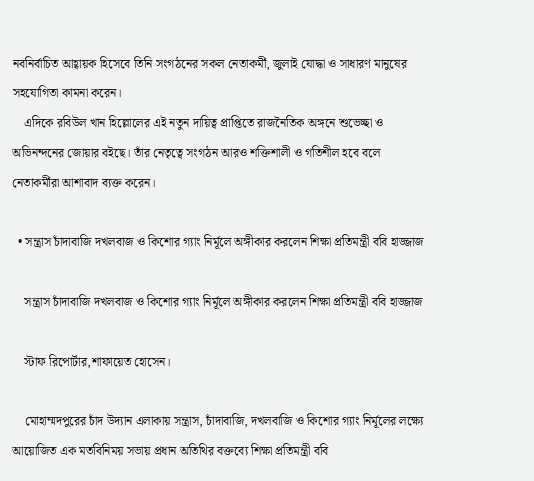নবনির্বাচিত আহ্বায়ক হিসেবে তিনি সংগঠনের সকল নেতাকর্মী, জুলাই যোদ্ধা ও সাধারণ মানুষের সহযোগিতা কামনা করেন।
    এদিকে রবিউল খান হিল্লোলের এই নতুন দায়িত্ব প্রাপ্তিতে রাজনৈতিক অঙ্গনে শুভেচ্ছা ও অভিনন্দনের জোয়ার বইছে। তাঁর নেতৃত্বে সংগঠন আরও শক্তিশালী ও গতিশীল হবে বলে নেতাকর্মীরা আশাবাদ ব্যক্ত করেন।

  • সন্ত্রাস চাঁদাবাজি দখলবাজ ও কিশোর গ্যাং নির্মূলে অঙ্গীকার করলেন শিক্ষা প্রতিমন্ত্রী ববি হাজ্জাজ

    সন্ত্রাস চাঁদাবাজি দখলবাজ ও কিশোর গ্যাং নির্মূলে অঙ্গীকার করলেন শিক্ষা প্রতিমন্ত্রী ববি হাজ্জাজ

    স্টাফ রিপোর্টার,শাফায়েত হোসেন।

    মোহাম্মদপুরের চাঁদ উদ্যান এলাকায় সন্ত্রাস, চাঁদাবাজি, দখলবাজি ও কিশোর গ্যাং নির্মূলের লক্ষ্যে আয়োজিত এক মতবিনিময় সভায় প্রধান অতিথির বক্তব্যে শিক্ষা প্রতিমন্ত্রী ববি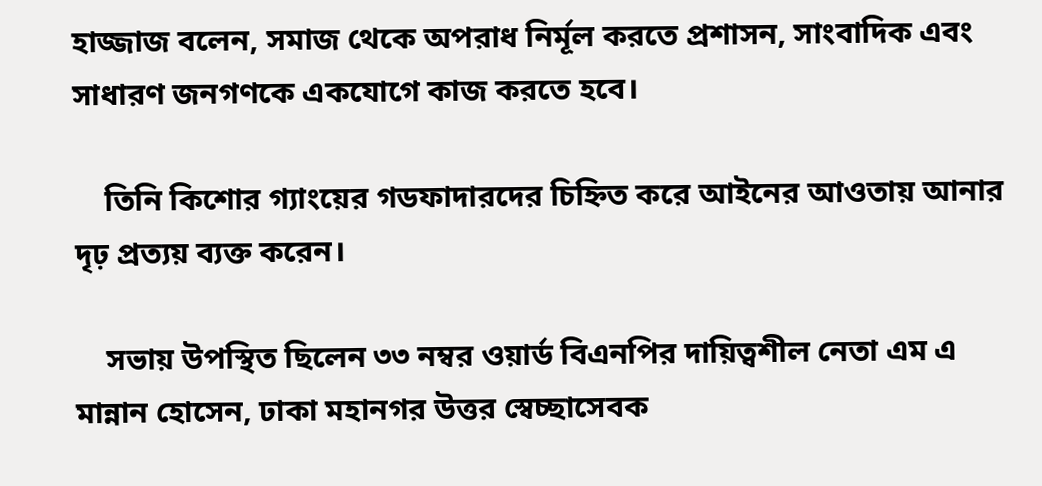হাজ্জাজ বলেন, সমাজ থেকে অপরাধ নির্মূল করতে প্রশাসন, সাংবাদিক এবং সাধারণ জনগণকে একযোগে কাজ করতে হবে।

    তিনি কিশোর গ্যাংয়ের গডফাদারদের চিহ্নিত করে আইনের আওতায় আনার দৃঢ় প্রত্যয় ব্যক্ত করেন।

    সভায় উপস্থিত ছিলেন ৩৩ নম্বর ওয়ার্ড বিএনপির দায়িত্বশীল নেতা এম এ মান্নান হোসেন, ঢাকা মহানগর উত্তর স্বেচ্ছাসেবক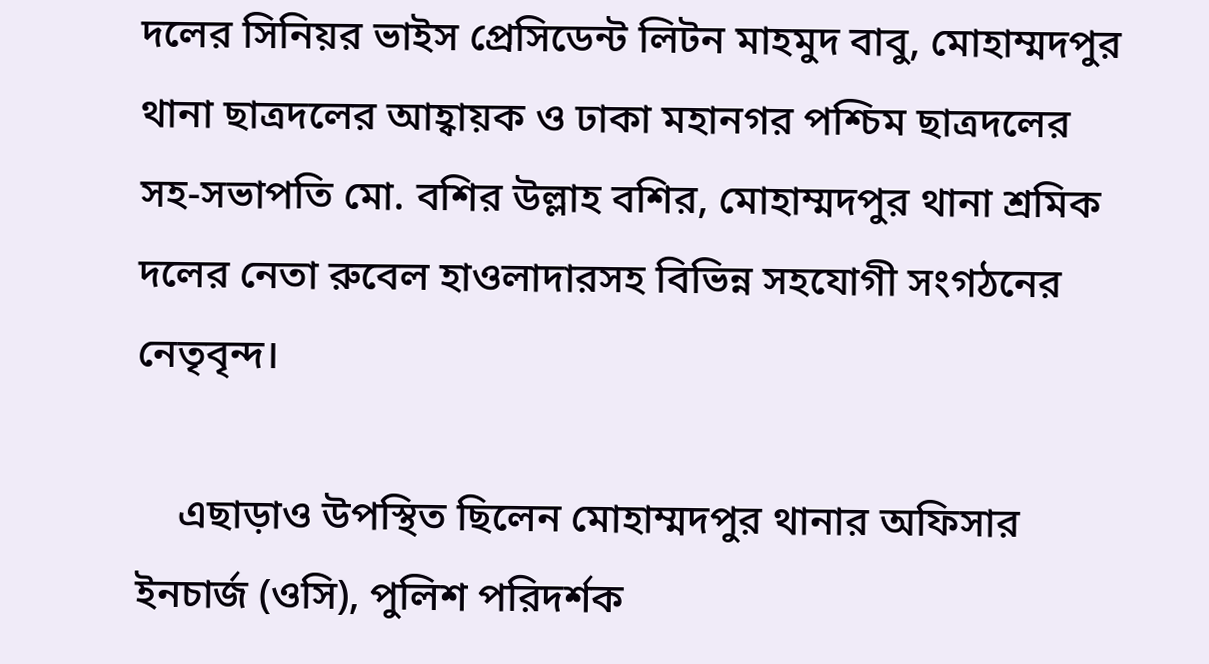দলের সিনিয়র ভাইস প্রেসিডেন্ট লিটন মাহমুদ বাবু, মোহাম্মদপুর থানা ছাত্রদলের আহ্বায়ক ও ঢাকা মহানগর পশ্চিম ছাত্রদলের সহ-সভাপতি মো. বশির উল্লাহ বশির, মোহাম্মদপুর থানা শ্রমিক দলের নেতা রুবেল হাওলাদারসহ বিভিন্ন সহযোগী সংগঠনের নেতৃবৃন্দ।

    এছাড়াও উপস্থিত ছিলেন মোহাম্মদপুর থানার অফিসার ইনচার্জ (ওসি), পুলিশ পরিদর্শক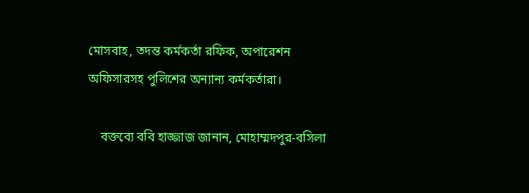মোসবাহ, তদন্ত কর্মকর্তা রফিক, অপারেশন অফিসারসহ পুলিশের অন্যান্য কর্মকর্তারা।

    বক্তব্যে ববি হাজ্জাজ জানান, মোহাম্মদপুর-বসিলা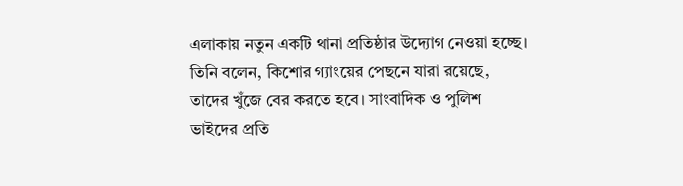এলাকায় নতুন একটি থানা প্রতিষ্ঠার উদ্যোগ নেওয়া হচ্ছে। তিনি বলেন, কিশোর গ্যাংয়ের পেছনে যারা রয়েছে, তাদের খুঁজে বের করতে হবে। সাংবাদিক ও পুলিশ ভাইদের প্রতি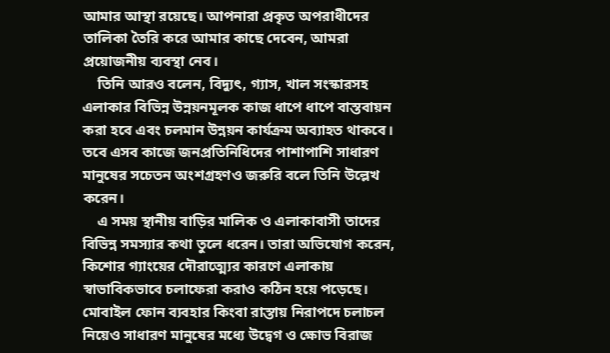আমার আস্থা রয়েছে। আপনারা প্রকৃত অপরাধীদের তালিকা তৈরি করে আমার কাছে দেবেন, আমরা প্রয়োজনীয় ব্যবস্থা নেব।
    তিনি আরও বলেন, বিদ্যুৎ, গ্যাস, খাল সংস্কারসহ এলাকার বিভিন্ন উন্নয়নমূলক কাজ ধাপে ধাপে বাস্তবায়ন করা হবে এবং চলমান উন্নয়ন কার্যক্রম অব্যাহত থাকবে। তবে এসব কাজে জনপ্রতিনিধিদের পাশাপাশি সাধারণ মানুষের সচেতন অংশগ্রহণও জরুরি বলে তিনি উল্লেখ করেন।
    এ সময় স্থানীয় বাড়ির মালিক ও এলাকাবাসী তাদের বিভিন্ন সমস্যার কথা তুলে ধরেন। তারা অভিযোগ করেন, কিশোর গ্যাংয়ের দৌরাত্ম্যের কারণে এলাকায় স্বাভাবিকভাবে চলাফেরা করাও কঠিন হয়ে পড়েছে। মোবাইল ফোন ব্যবহার কিংবা রাস্তায় নিরাপদে চলাচল নিয়েও সাধারণ মানুষের মধ্যে উদ্বেগ ও ক্ষোভ বিরাজ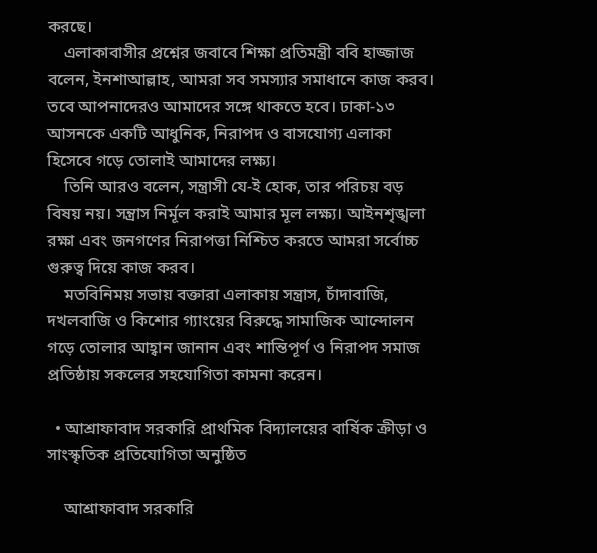করছে।
    এলাকাবাসীর প্রশ্নের জবাবে শিক্ষা প্রতিমন্ত্রী ববি হাজ্জাজ বলেন, ইনশাআল্লাহ, আমরা সব সমস্যার সমাধানে কাজ করব। তবে আপনাদেরও আমাদের সঙ্গে থাকতে হবে। ঢাকা-১৩ আসনকে একটি আধুনিক, নিরাপদ ও বাসযোগ্য এলাকা হিসেবে গড়ে তোলাই আমাদের লক্ষ্য।
    তিনি আরও বলেন, সন্ত্রাসী যে-ই হোক, তার পরিচয় বড় বিষয় নয়। সন্ত্রাস নির্মূল করাই আমার মূল লক্ষ্য। আইনশৃঙ্খলা রক্ষা এবং জনগণের নিরাপত্তা নিশ্চিত করতে আমরা সর্বোচ্চ গুরুত্ব দিয়ে কাজ করব।
    মতবিনিময় সভায় বক্তারা এলাকায় সন্ত্রাস, চাঁদাবাজি, দখলবাজি ও কিশোর গ্যাংয়ের বিরুদ্ধে সামাজিক আন্দোলন গড়ে তোলার আহ্বান জানান এবং শান্তিপূর্ণ ও নিরাপদ সমাজ প্রতিষ্ঠায় সকলের সহযোগিতা কামনা করেন।

  • আশ্রাফাবাদ সরকারি প্রাথমিক বিদ্যালয়ের বার্ষিক ক্রীড়া ও সাংস্কৃতিক প্রতিযোগিতা অনুষ্ঠিত

    আশ্রাফাবাদ সরকারি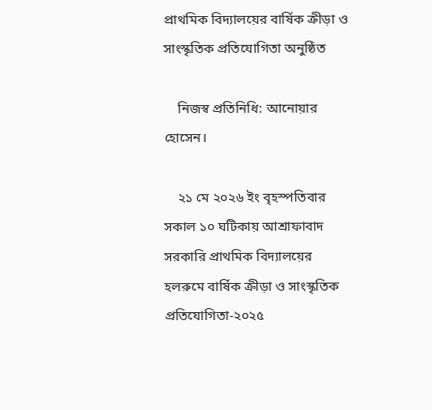প্রাথমিক বিদ্যালয়ের বার্ষিক ক্রীড়া ও সাংস্কৃতিক প্রতিযোগিতা অনুষ্ঠিত

    নিজস্ব প্রতিনিধি: আনোয়ার হোসেন।

    ২১ মে ২০২৬ ইং বৃহস্পতিবার সকাল ১০ ঘটিকায় আশ্রাফাবাদ সরকারি প্রাথমিক বিদ্যালয়ের হলরুমে বার্ষিক ক্রীড়া ও সাংস্কৃতিক প্রতিযোগিতা-২০২৫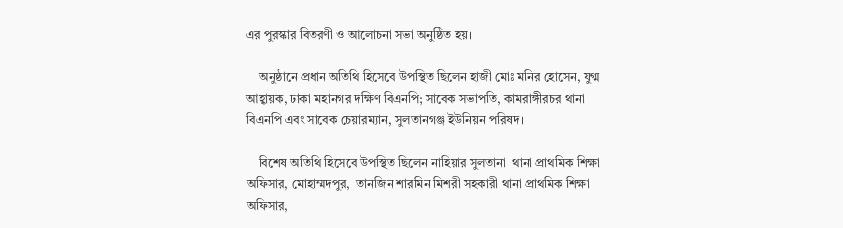এর পুরস্কার বিতরণী ও আলোচনা সভা অনুষ্ঠিত হয়।

    অনুষ্ঠানে প্রধান অতিথি হিসেবে উপস্থিত ছিলেন হাজী মোঃ মনির হোসেন, যুগ্ম আহ্বায়ক, ঢাকা মহানগর দক্ষিণ বিএনপি; সাবেক সভাপতি, কামরাঙ্গীরচর থানা বিএনপি এবং সাবেক চেয়ারম্যান, সুলতানগঞ্জ ইউনিয়ন পরিষদ।

    বিশেষ অতিথি হিসেবে উপস্থিত ছিলেন নাহিয়ার সুলতানা  থানা প্রাথমিক শিক্ষা অফিসার, মোহাম্মদপুর,  তানজিন শারমিন মিশরী সহকারী থানা প্রাথমিক শিক্ষা অফিসার,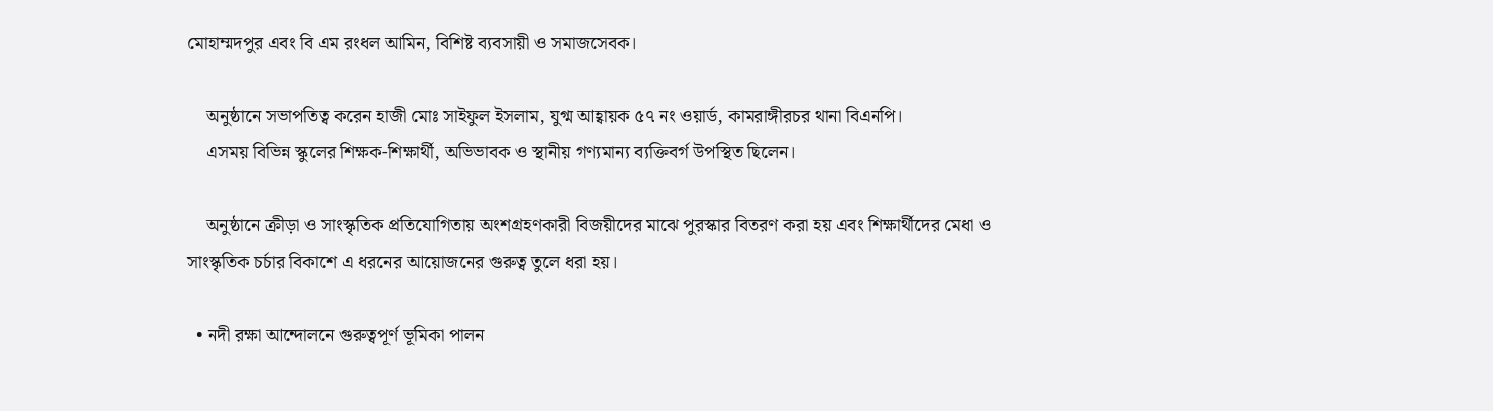মোহাম্মদপুর এবং বি এম রংধল আমিন, বিশিষ্ট ব্যবসায়ী ও সমাজসেবক।

    অনুষ্ঠানে সভাপতিত্ব করেন হাজী মোঃ সাইফুল ইসলাম, যুগ্ম আহ্বায়ক ৫৭ নং ওয়ার্ড, কামরাঙ্গীরচর থানা বিএনপি।
    এসময় বিভিন্ন স্কুলের শিক্ষক-শিক্ষার্থী, অভিভাবক ও স্থানীয় গণ্যমান্য ব্যক্তিবর্গ উপস্থিত ছিলেন।

    অনুষ্ঠানে ক্রীড়া ও সাংস্কৃতিক প্রতিযোগিতায় অংশগ্রহণকারী বিজয়ীদের মাঝে পুরস্কার বিতরণ করা হয় এবং শিক্ষার্থীদের মেধা ও সাংস্কৃতিক চর্চার বিকাশে এ ধরনের আয়োজনের গুরুত্ব তুলে ধরা হয়।

  • নদী রক্ষা আন্দোলনে গুরুত্বপূর্ণ ভূমিকা পালন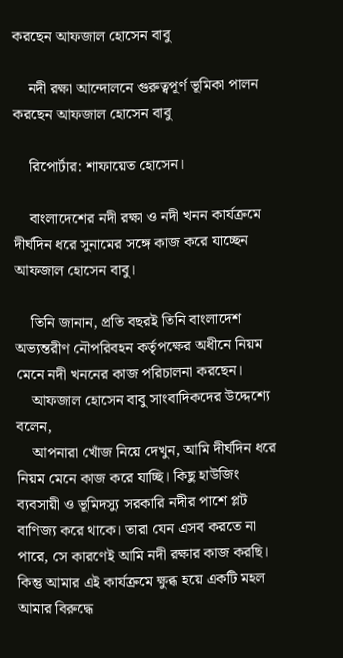করছেন আফজাল হোসেন বাবু

    নদী রক্ষা আন্দোলনে গুরুত্বপূর্ণ ভূমিকা পালন করছেন আফজাল হোসেন বাবু

    রিপোর্টার: শাফায়েত হোসেন।

    বাংলাদেশের নদী রক্ষা ও নদী খনন কার্যক্রমে দীর্ঘদিন ধরে সুনামের সঙ্গে কাজ করে যাচ্ছেন আফজাল হোসেন বাবু।

    তিনি জানান, প্রতি বছরই তিনি বাংলাদেশ অভ্যন্তরীণ নৌপরিবহন কর্তৃপক্ষের অধীনে নিয়ম মেনে নদী খননের কাজ পরিচালনা করছেন।
    আফজাল হোসেন বাবু সাংবাদিকদের উদ্দেশ্যে বলেন,
    আপনারা খোঁজ নিয়ে দেখুন, আমি দীর্ঘদিন ধরে নিয়ম মেনে কাজ করে যাচ্ছি। কিছু হাউজিং ব্যবসায়ী ও ভূমিদস্যু সরকারি নদীর পাশে প্লট বাণিজ্য করে থাকে। তারা যেন এসব করতে না পারে, সে কারণেই আমি নদী রক্ষার কাজ করছি। কিন্তু আমার এই কার্যক্রমে ক্ষুব্ধ হয়ে একটি মহল আমার বিরুদ্ধে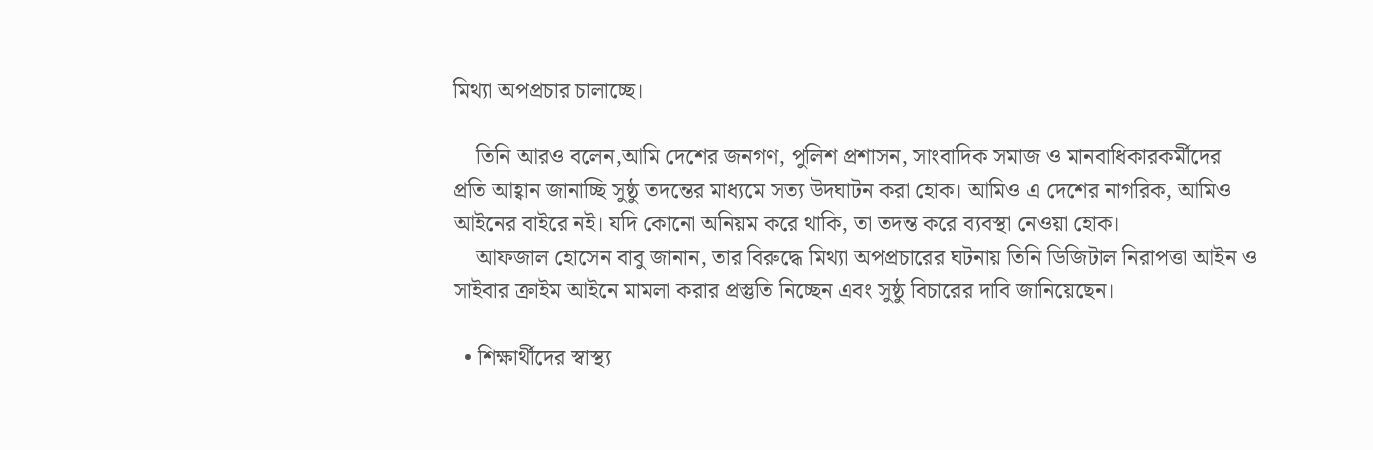মিথ্যা অপপ্রচার চালাচ্ছে।

    তিনি আরও বলেন,আমি দেশের জনগণ, পুলিশ প্রশাসন, সাংবাদিক সমাজ ও মানবাধিকারকর্মীদের প্রতি আহ্বান জানাচ্ছি সুষ্ঠু তদন্তের মাধ্যমে সত্য উদঘাটন করা হোক। আমিও এ দেশের নাগরিক, আমিও আইনের বাইরে নই। যদি কোনো অনিয়ম করে থাকি, তা তদন্ত করে ব্যবস্থা নেওয়া হোক।
    আফজাল হোসেন বাবু জানান, তার বিরুদ্ধে মিথ্যা অপপ্রচারের ঘটনায় তিনি ডিজিটাল নিরাপত্তা আইন ও সাইবার ক্রাইম আইনে মামলা করার প্রস্তুতি নিচ্ছেন এবং সুষ্ঠু বিচারের দাবি জানিয়েছেন।

  • শিক্ষার্থীদের স্বাস্থ্য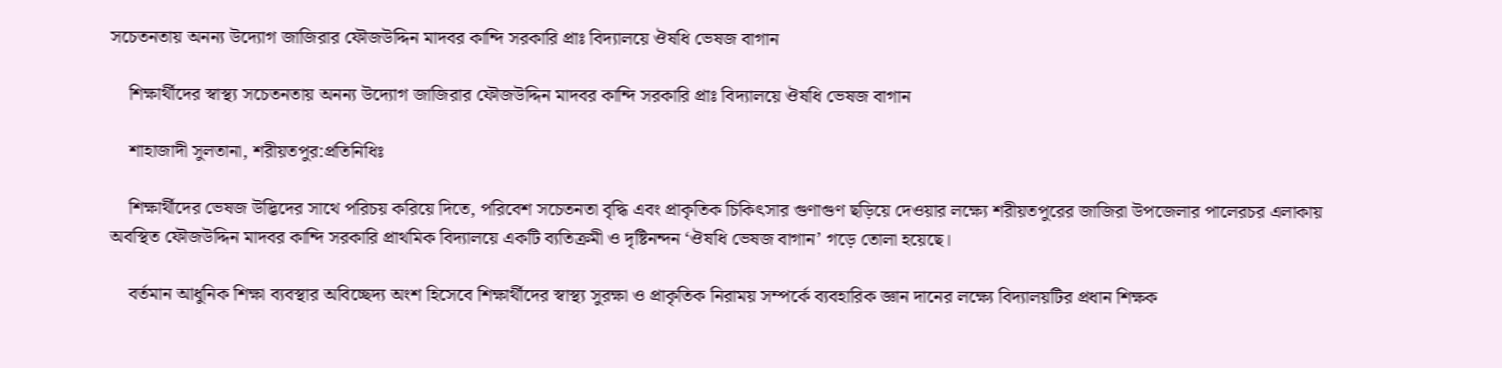সচেতনতায় অনন্য উদ্যোগ জাজিরার ফৌজউদ্দিন মাদবর কান্দি সরকারি প্রাঃ বিদ্যালয়ে ঔষধি ভেষজ বাগান

    শিক্ষার্থীদের স্বাস্থ্য সচেতনতায় অনন্য উদ্যোগ জাজিরার ফৌজউদ্দিন মাদবর কান্দি সরকারি প্রাঃ বিদ্যালয়ে ঔষধি ভেষজ বাগান

    শাহাজাদী সুলতানা, শরীয়তপুর:প্রতিনিধিঃ

    শিক্ষার্থীদের ভেষজ উদ্ভিদের সাথে পরিচয় করিয়ে দিতে, পরিবেশ সচেতনতা বৃদ্ধি এবং প্রাকৃতিক চিকিৎসার গুণাগুণ ছড়িয়ে দেওয়ার লক্ষ্যে শরীয়তপুরের জাজিরা উপজেলার পালেরচর এলাকায় অবস্থিত ফৌজউদ্দিন মাদবর কান্দি সরকারি প্রাথমিক বিদ্যালয়ে একটি ব্যতিক্রমী ও দৃষ্টিনন্দন ‘ঔষধি ভেষজ বাগান’ গড়ে তোলা হয়েছে।

    বর্তমান আধুনিক শিক্ষা ব্যবস্থার অবিচ্ছেদ্য অংশ হিসেবে শিক্ষার্থীদের স্বাস্থ্য সুরক্ষা ও প্রাকৃতিক নিরাময় সম্পর্কে ব্যবহারিক জ্ঞান দানের লক্ষ্যে বিদ্যালয়টির প্রধান শিক্ষক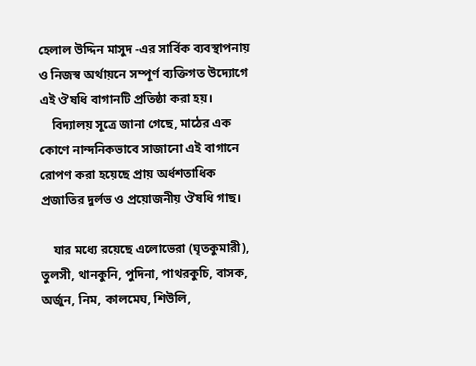হেলাল উদ্দিন মাসুদ -এর সার্বিক ব্যবস্থাপনায় ও নিজস্ব অর্থায়নে সম্পূর্ণ ব্যক্তিগত উদ্যোগে এই ঔষধি বাগানটি প্রতিষ্ঠা করা হয়।
    বিদ্যালয় সূত্রে জানা গেছে, মাঠের এক কোণে নান্দনিকভাবে সাজানো এই বাগানে রোপণ করা হয়েছে প্রায় অর্ধশতাধিক প্রজাতির দুর্লভ ও প্রয়োজনীয় ঔষধি গাছ।

    যার মধ্যে রয়েছে এলোভেরা (ঘৃতকুমারী), তুলসী, থানকুনি, পুদিনা, পাথরকুচি, বাসক, অর্জুন, নিম, কালমেঘ, শিউলি,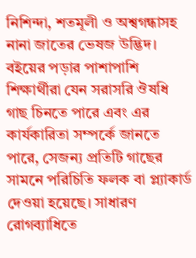নিশিন্দা, শতমূলী ও অশ্বগন্ধাসহ নানা জাতের ভেষজ উদ্ভিদ। বইয়ের পড়ার পাশাপাশি শিক্ষার্থীরা যেন সরাসরি ঔষধি গাছ চিনতে পারে এবং এর কার্যকারিতা সম্পর্কে জানতে পারে, সেজন্য প্রতিটি গাছের সামনে পরিচিতি ফলক বা প্ল্যাকার্ড দেওয়া হয়েছে। সাধারণ রোগব্যাধিতে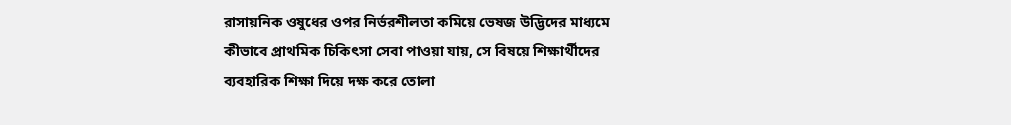রাসায়নিক ওষুধের ওপর নির্ভরশীলতা কমিয়ে ভেষজ উদ্ভিদের মাধ্যমে কীভাবে প্রাথমিক চিকিৎসা সেবা পাওয়া যায়, সে বিষয়ে শিক্ষার্থীদের ব্যবহারিক শিক্ষা দিয়ে দক্ষ করে তোলা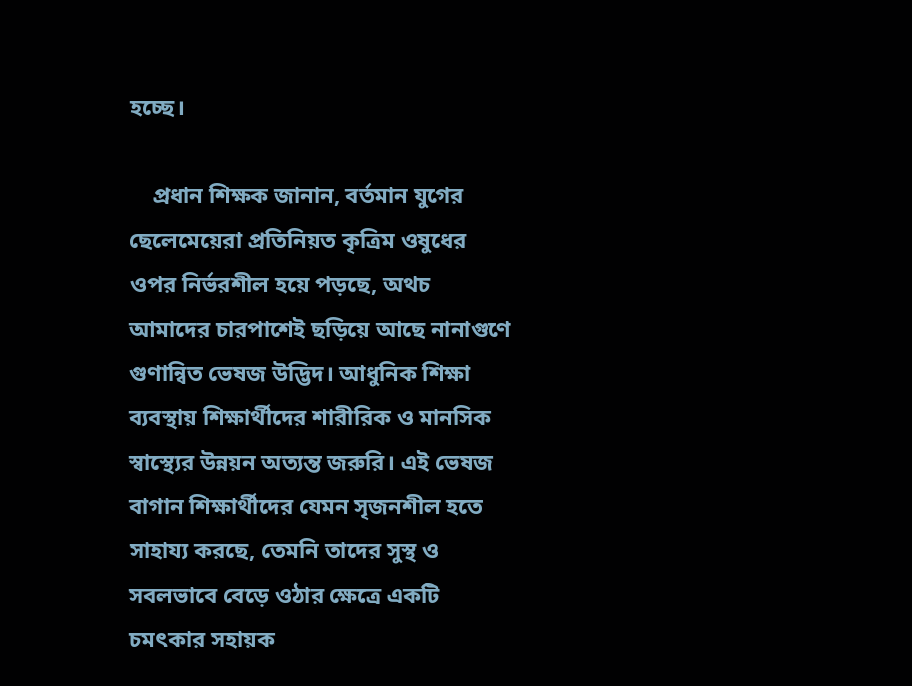হচ্ছে।

    প্রধান শিক্ষক জানান, বর্তমান যুগের ছেলেমেয়েরা প্রতিনিয়ত কৃত্রিম ওষুধের ওপর নির্ভরশীল হয়ে পড়ছে, অথচ আমাদের চারপাশেই ছড়িয়ে আছে নানাগুণে গুণান্বিত ভেষজ উদ্ভিদ। আধুনিক শিক্ষা ব্যবস্থায় শিক্ষার্থীদের শারীরিক ও মানসিক স্বাস্থ্যের উন্নয়ন অত্যন্ত জরুরি। এই ভেষজ বাগান শিক্ষার্থীদের যেমন সৃজনশীল হতে সাহায্য করছে, তেমনি তাদের সুস্থ ও সবলভাবে বেড়ে ওঠার ক্ষেত্রে একটি চমৎকার সহায়ক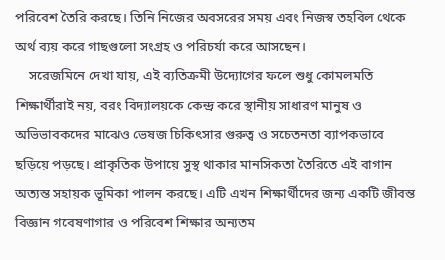পরিবেশ তৈরি করছে। তিনি নিজের অবসরের সময় এবং নিজস্ব তহবিল থেকে অর্থ ব্যয় করে গাছগুলো সংগ্রহ ও পরিচর্যা করে আসছেন।
    সরেজমিনে দেখা যায়, এই ব্যতিক্রমী উদ্যোগের ফলে শুধু কোমলমতি শিক্ষার্থীরাই নয়, বরং বিদ্যালয়কে কেন্দ্র করে স্থানীয় সাধারণ মানুষ ও অভিভাবকদের মাঝেও ভেষজ চিকিৎসার গুরুত্ব ও সচেতনতা ব্যাপকভাবে ছড়িয়ে পড়ছে। প্রাকৃতিক উপায়ে সুস্থ থাকার মানসিকতা তৈরিতে এই বাগান অত্যন্ত সহায়ক ভূমিকা পালন করছে। এটি এখন শিক্ষার্থীদের জন্য একটি জীবন্ত বিজ্ঞান গবেষণাগার ও পরিবেশ শিক্ষার অন্যতম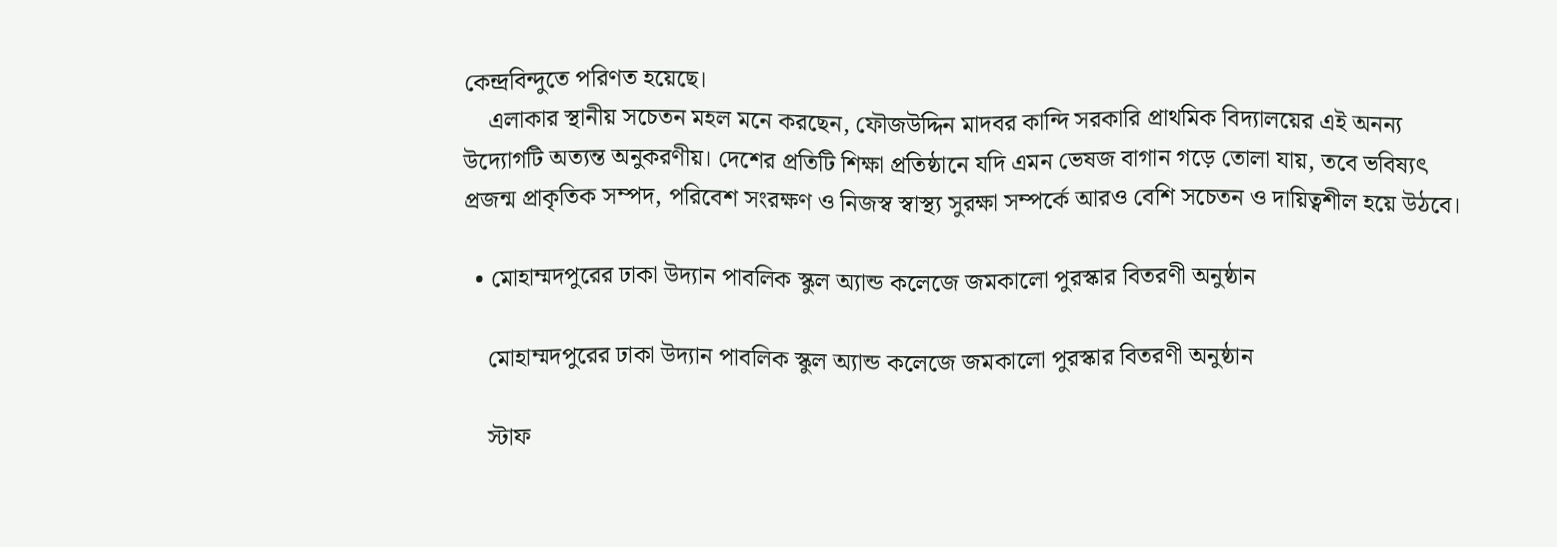কেন্দ্রবিন্দুতে পরিণত হয়েছে।
    এলাকার স্থানীয় সচেতন মহল মনে করছেন, ফৌজউদ্দিন মাদবর কান্দি সরকারি প্রাথমিক বিদ্যালয়ের এই অনন্য উদ্যোগটি অত্যন্ত অনুকরণীয়। দেশের প্রতিটি শিক্ষা প্রতিষ্ঠানে যদি এমন ভেষজ বাগান গড়ে তোলা যায়, তবে ভবিষ্যৎ প্রজন্ম প্রাকৃতিক সম্পদ, পরিবেশ সংরক্ষণ ও নিজস্ব স্বাস্থ্য সুরক্ষা সম্পর্কে আরও বেশি সচেতন ও দায়িত্বশীল হয়ে উঠবে।

  • মোহাম্মদপুরের ঢাকা উদ্যান পাবলিক স্কুল অ্যান্ড কলেজে জমকালো পুরস্কার বিতরণী অনুষ্ঠান

    মোহাম্মদপুরের ঢাকা উদ্যান পাবলিক স্কুল অ্যান্ড কলেজে জমকালো পুরস্কার বিতরণী অনুষ্ঠান

    স্টাফ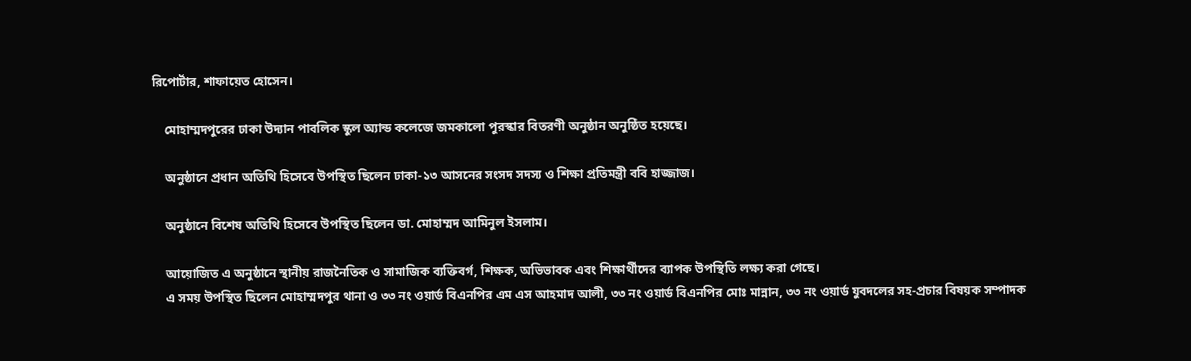রিপোর্টার, শাফায়েত হোসেন।

    মোহাম্মদপুরের ঢাকা উদ্যান পাবলিক স্কুল অ্যান্ড কলেজে জমকালো পুরস্কার বিতরণী অনুষ্ঠান অনুষ্ঠিত হয়েছে।

    অনুষ্ঠানে প্রধান অতিথি হিসেবে উপস্থিত ছিলেন ঢাকা-১৩ আসনের সংসদ সদস্য ও শিক্ষা প্রতিমন্ত্রী ববি হাজ্জাজ।

    অনুষ্ঠানে বিশেষ অতিথি হিসেবে উপস্থিত ছিলেন ডা. মোহাম্মদ আমিনুল ইসলাম।

    আয়োজিত এ অনুষ্ঠানে স্থানীয় রাজনৈতিক ও সামাজিক ব্যক্তিবর্গ, শিক্ষক, অভিভাবক এবং শিক্ষার্থীদের ব্যাপক উপস্থিতি লক্ষ্য করা গেছে।
    এ সময় উপস্থিত ছিলেন মোহাম্মদপুর থানা ও ৩৩ নং ওয়ার্ড বিএনপির এম এস আহমাদ আলী, ৩৩ নং ওয়ার্ড বিএনপির মোঃ মান্নান, ৩৩ নং ওয়ার্ড যুবদলের সহ-প্রচার বিষয়ক সম্পাদক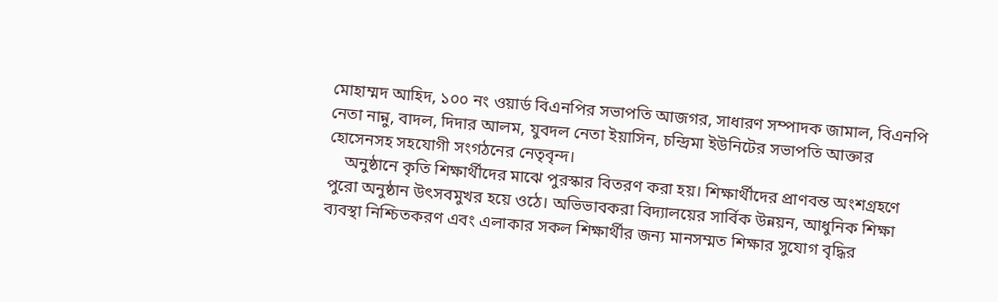মোহাম্মদ আহিদ, ১০০ নং ওয়ার্ড বিএনপির সভাপতি আজগর, সাধারণ সম্পাদক জামাল, বিএনপি নেতা নান্নু, বাদল, দিদার আলম, যুবদল নেতা ইয়াসিন, চন্দ্রিমা ইউনিটের সভাপতি আক্তার হোসেনসহ সহযোগী সংগঠনের নেতৃবৃন্দ।
    অনুষ্ঠানে কৃতি শিক্ষার্থীদের মাঝে পুরস্কার বিতরণ করা হয়। শিক্ষার্থীদের প্রাণবন্ত অংশগ্রহণে পুরো অনুষ্ঠান উৎসবমুখর হয়ে ওঠে। অভিভাবকরা বিদ্যালয়ের সার্বিক উন্নয়ন, আধুনিক শিক্ষা ব্যবস্থা নিশ্চিতকরণ এবং এলাকার সকল শিক্ষার্থীর জন্য মানসম্মত শিক্ষার সুযোগ বৃদ্ধির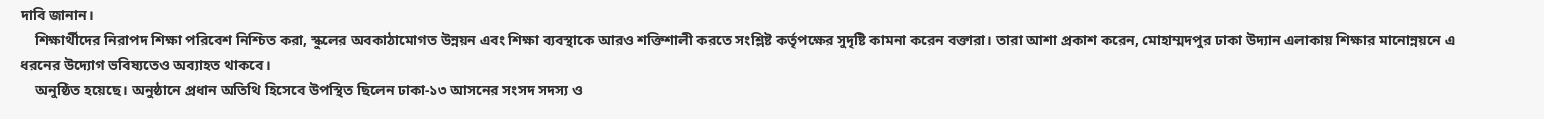দাবি জানান।
    শিক্ষার্থীদের নিরাপদ শিক্ষা পরিবেশ নিশ্চিত করা, স্কুলের অবকাঠামোগত উন্নয়ন এবং শিক্ষা ব্যবস্থাকে আরও শক্তিশালী করতে সংশ্লিষ্ট কর্তৃপক্ষের সুদৃষ্টি কামনা করেন বক্তারা। তারা আশা প্রকাশ করেন, মোহাম্মদপুর ঢাকা উদ্যান এলাকায় শিক্ষার মানোন্নয়নে এ ধরনের উদ্যোগ ভবিষ্যতেও অব্যাহত থাকবে।
    অনুষ্ঠিত হয়েছে। অনুষ্ঠানে প্রধান অতিথি হিসেবে উপস্থিত ছিলেন ঢাকা-১৩ আসনের সংসদ সদস্য ও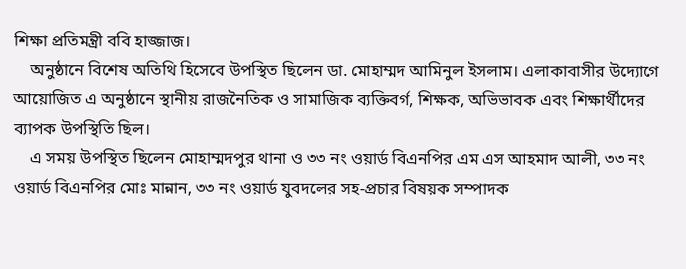শিক্ষা প্রতিমন্ত্রী ববি হাজ্জাজ।
    অনুষ্ঠানে বিশেষ অতিথি হিসেবে উপস্থিত ছিলেন ডা. মোহাম্মদ আমিনুল ইসলাম। এলাকাবাসীর উদ্যোগে আয়োজিত এ অনুষ্ঠানে স্থানীয় রাজনৈতিক ও সামাজিক ব্যক্তিবর্গ, শিক্ষক, অভিভাবক এবং শিক্ষার্থীদের ব্যাপক উপস্থিতি ছিল।
    এ সময় উপস্থিত ছিলেন মোহাম্মদপুর থানা ও ৩৩ নং ওয়ার্ড বিএনপির এম এস আহমাদ আলী, ৩৩ নং ওয়ার্ড বিএনপির মোঃ মান্নান, ৩৩ নং ওয়ার্ড যুবদলের সহ-প্রচার বিষয়ক সম্পাদক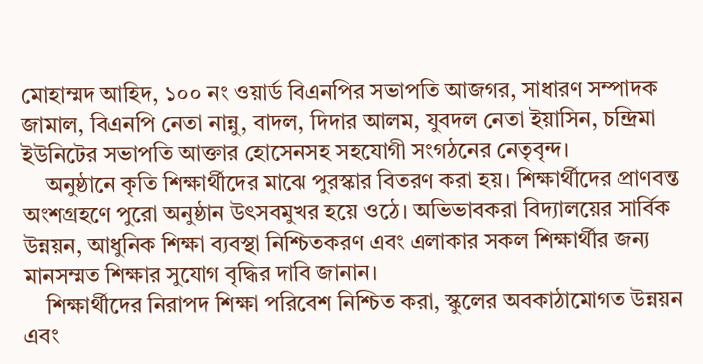মোহাম্মদ আহিদ, ১০০ নং ওয়ার্ড বিএনপির সভাপতি আজগর, সাধারণ সম্পাদক জামাল, বিএনপি নেতা নান্নু, বাদল, দিদার আলম, যুবদল নেতা ইয়াসিন, চন্দ্রিমা ইউনিটের সভাপতি আক্তার হোসেনসহ সহযোগী সংগঠনের নেতৃবৃন্দ।
    অনুষ্ঠানে কৃতি শিক্ষার্থীদের মাঝে পুরস্কার বিতরণ করা হয়। শিক্ষার্থীদের প্রাণবন্ত অংশগ্রহণে পুরো অনুষ্ঠান উৎসবমুখর হয়ে ওঠে। অভিভাবকরা বিদ্যালয়ের সার্বিক উন্নয়ন, আধুনিক শিক্ষা ব্যবস্থা নিশ্চিতকরণ এবং এলাকার সকল শিক্ষার্থীর জন্য মানসম্মত শিক্ষার সুযোগ বৃদ্ধির দাবি জানান।
    শিক্ষার্থীদের নিরাপদ শিক্ষা পরিবেশ নিশ্চিত করা, স্কুলের অবকাঠামোগত উন্নয়ন এবং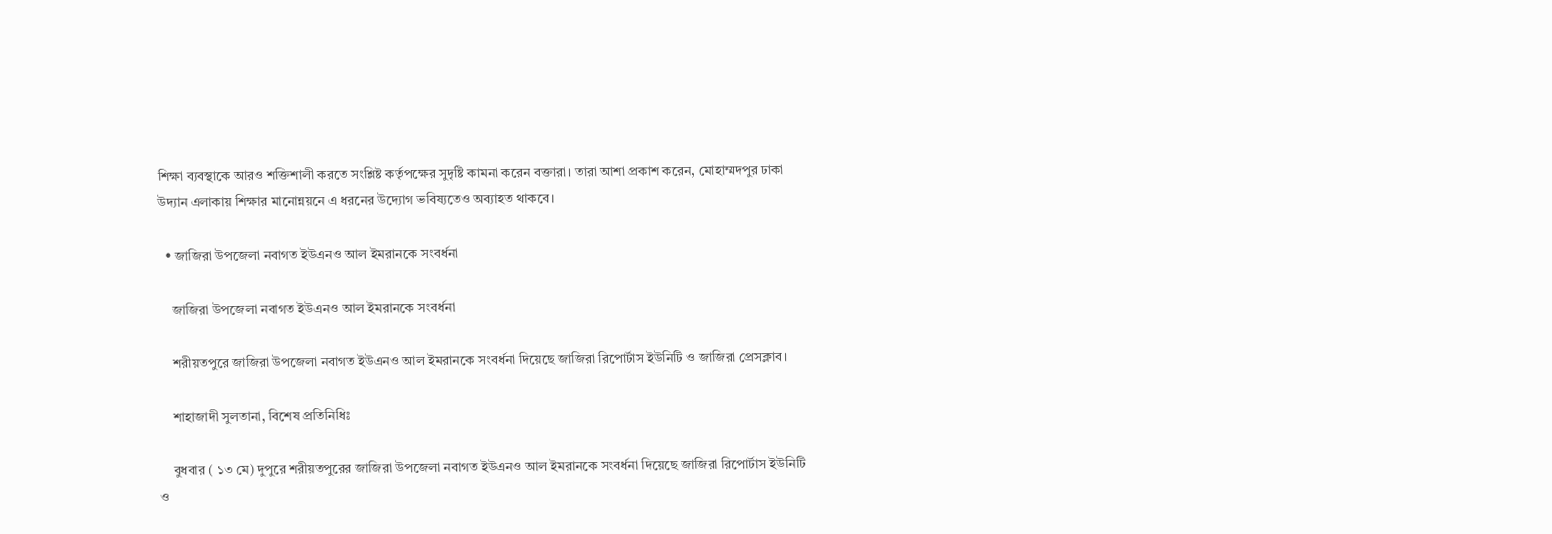শিক্ষা ব্যবস্থাকে আরও শক্তিশালী করতে সংশ্লিষ্ট কর্তৃপক্ষের সুদৃষ্টি কামনা করেন বক্তারা। তারা আশা প্রকাশ করেন, মোহাম্মদপুর ঢাকা উদ্যান এলাকায় শিক্ষার মানোন্নয়নে এ ধরনের উদ্যোগ ভবিষ্যতেও অব্যাহত থাকবে।

  • জাজিরা উপজেলা নবাগত ইউএনও আল ইমরানকে সংবর্ধনা

    জাজিরা উপজেলা নবাগত ইউএনও আল ইমরানকে সংবর্ধনা

    শরীয়তপুরে জাজিরা উপজেলা নবাগত ইউএনও আল ইমরানকে সংবর্ধনা দিয়েছে জাজিরা রিপোর্টাস ইউনিটি ও জাজিরা প্রেসক্লাব।

    শাহাজাদী সুলতানা, বিশেষ প্রতিনিধিঃ

    বুধবার ( ১৩ মে) দুপুরে শরীয়তপুরের জাজিরা উপজেলা নবাগত ইউএনও আল ইমরানকে সংবর্ধনা দিয়েছে জাজিরা রিপোর্টাস ইউনিটি ও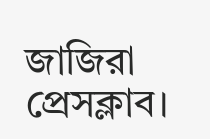জাজিরা প্রেসক্লাব।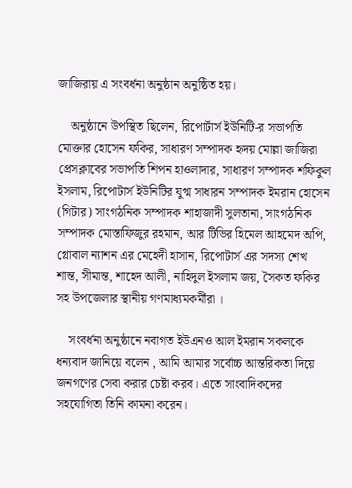জাজিরায় এ সংবর্ধনা অনুষ্ঠান অনুষ্ঠিত হয়।

    অনুষ্ঠানে উপস্থিত ছিলেন, রিপোর্টার্স ইউনিটি-র সভাপতি মোক্তার হোসেন ফকির, সাধারণ সম্পাদক হৃদয় মোল্লা জাজিরা প্রেসক্লাবের সভাপতি শিপন হাওলাদার, সাধারণ সম্পাদক শফিকুল ইসলাম, রিপোটার্স ইউনিটির যুগ্ম সাধারন সম্পাদক ইমরান হোসেন (গিটার) সাংগঠনিক সম্পাদক শাহাজাদী সুলতানা, সাংগঠনিক সম্পাদক মোস্তাফিজুর রহমান, আর টিভির হিমেল আহমেদ অপি, গ্লোবাল ন্যাশন এর মেহেদী হাসান, রিপোটার্স এর সদস্য শেখ শান্ত, সীমান্ত, শাহেদ আলী, নাহিদুল ইসলাম জয়, সৈকত ফকির সহ উপজেলার স্থানীয় গণমাধ্যমকর্মীরা ।

    সংবর্ধনা অনুষ্ঠানে নবাগত ইউএনও আল ইমরান সকলকে ধন্যবাদ জানিয়ে বলেন , আমি আমার সর্বোচ্চ আন্তরিকতা দিয়ে জনগণের সেবা করার চেষ্টা করব। এতে সাংবাদিকদের সহযোগিতা তিনি কামনা করেন।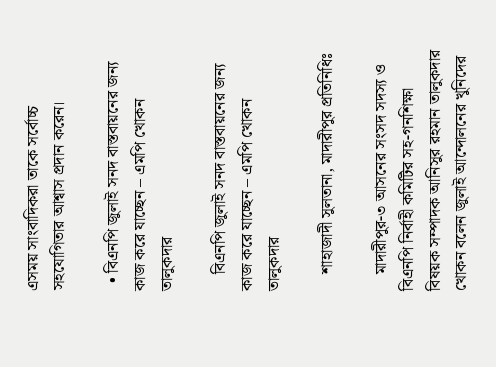এসময় সাংবাদিকরা তাকে সর্বোচ্চ সহযোগিতার আশ্বাস প্রদান করেন।

  • বিএনপি জুলাই সনদ বাস্তবায়নের জন্য কাজ করে যাচ্ছেন – এমপি খোকন তালুকদার

    বিএনপি জুলাই সনদ বাস্তবায়নের জন্য কাজ করে যাচ্ছেন – এমপি খোকন তালুকদার

    শাহাজাদী সুলতানা, মাদারীপুর প্রতিনিধিঃ

    মাদারীপুর-৩ আসনের সংসদ সদস্য ও বিএনপি নির্বাহী কমিটির সহ-গনশিক্ষা বিষয়ক সম্পাদক আনিসুর রহমান তালুকদার খোকন বলেন জুলাই আন্দোলনের খুনিদের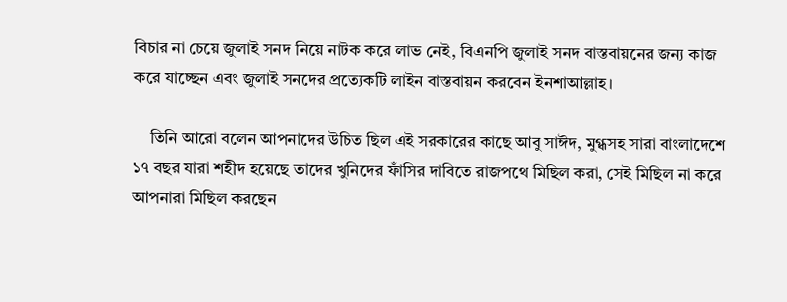বিচার না চেয়ে জুলাই সনদ নিয়ে নাটক করে লাভ নেই, বিএনপি জুলাই সনদ বাস্তবায়নের জন্য কাজ করে যাচ্ছেন এবং জুলাই সনদের প্রত্যেকটি লাইন বাস্তবায়ন করবেন ইনশাআল্লাহ।

    তিনি আরো বলেন আপনাদের উচিত ছিল এই সরকারের কাছে আবু সাঈদ, মুগ্ধসহ সারা বাংলাদেশে ১৭ বছর যারা শহীদ হয়েছে তাদের খুনিদের ফাঁসির দাবিতে রাজপথে মিছিল করা, সেই মিছিল না করে আপনারা মিছিল করছেন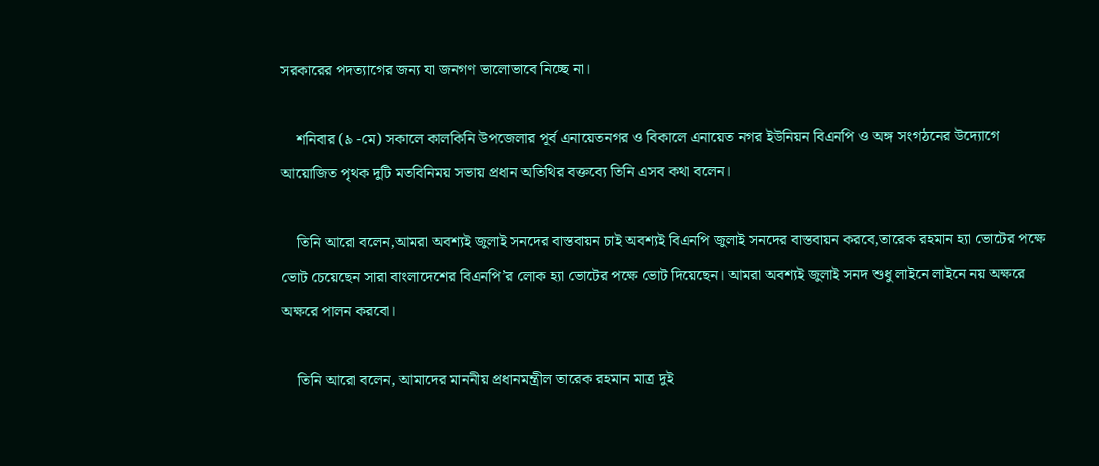সরকারের পদত্যাগের জন্য যা জনগণ ভালোভাবে নিচ্ছে না।

    শনিবার (৯ -মে) সকালে কালকিনি উপজেলার পূর্ব এনায়েতনগর ও বিকালে এনায়েত নগর ইউনিয়ন বিএনপি ও অঙ্গ সংগঠনের উদ্যোগে আয়োজিত পৃথক দুটি মতবিনিময় সভায় প্রধান অতিথির বক্তব্যে তিনি এসব কথা বলেন।

    তিনি আরো বলেন,আমরা অবশ্যই জুলাই সনদের বাস্তবায়ন চাই অবশ্যই বিএনপি জুলাই সনদের বাস্তবায়ন করবে,তারেক রহমান হ্যা ভোটের পক্ষে ভোট চেয়েছেন সারা বাংলাদেশের বিএনপি’র লোক হ্যা ভোটের পক্ষে ভোট দিয়েছেন। আমরা অবশ্যই জুলাই সনদ শুধু লাইনে লাইনে নয় অক্ষরে অক্ষরে পালন করবো।

    তিনি আরো বলেন, আমাদের মাননীয় প্রধানমন্ত্রীল তারেক রহমান মাত্র দুই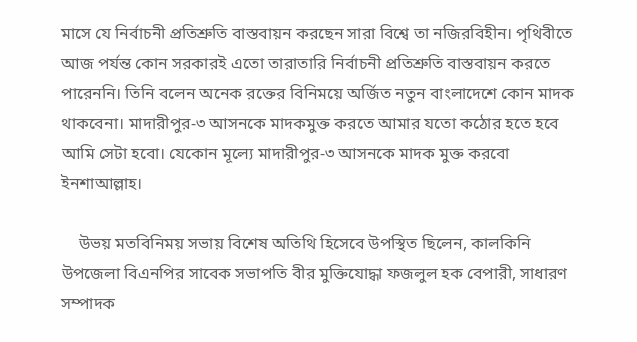মাসে যে নির্বাচনী প্রতিশ্রুতি বাস্তবায়ন করছেন সারা বিশ্বে তা নজিরবিহীন। পৃথিবীতে আজ পর্যন্ত কোন সরকারই এতো তারাতারি নির্বাচনী প্রতিশ্রুতি বাস্তবায়ন করতে পারেননি। তিনি বলেন অনেক রক্তের বিনিময়ে অর্জিত নতুন বাংলাদেশে কোন মাদক থাকবেনা। মাদারীপুর-৩ আসনকে মাদকমুক্ত করতে আমার যতো কঠোর হতে হবে আমি সেটা হবো। যেকোন মূল্যে মাদারীপুর-৩ আসনকে মাদক মুক্ত করবো ইনশাআল্লাহ।

    উভয় মতবিনিময় সভায় বিশেষ অতিথি হিসেবে উপস্থিত ছিলেন, কালকিনি উপজেলা বিএনপির সাবেক সভাপতি বীর মুক্তিযোদ্ধা ফজলুল হক বেপারী, সাধারণ সম্পাদক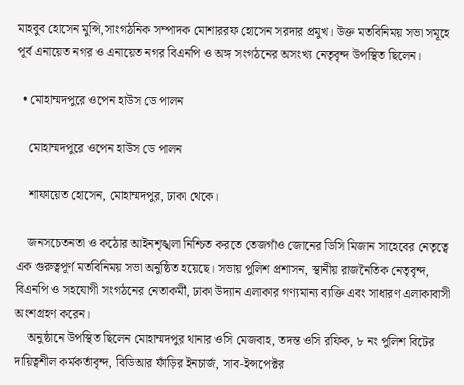মাহবুব হোসেন মুন্সি,সাংগঠনিক সম্পাদক মোশাররফ হোসেন সরদার প্রমুখ। উক্ত মতবিনিময় সভা সমূহে পূর্ব এনায়েত নগর ও এনায়েত নগর বিএনপি ও অঙ্গ সংগঠনের অসংখ্য নেতৃবৃন্দ উপস্থিত ছিলেন।

  • মোহাম্মদপুরে ওপেন হাউস ডে পালন

    মোহাম্মদপুরে ওপেন হাউস ডে পালন

    শাফায়েত হোসেন, মোহাম্মদপুর, ঢাকা থেকে।

    জনসচেতনতা ও কঠোর আইনশৃঙ্খলা নিশ্চিত করতে তেজগাঁও জোনের ডিসি মিজান সাহেবের নেতৃত্বে এক গুরুত্বপূর্ণ মতবিনিময় সভা অনুষ্ঠিত হয়েছে। সভায় পুলিশ প্রশাসন, স্থানীয় রাজনৈতিক নেতৃবৃন্দ, বিএনপি ও সহযোগী সংগঠনের নেতাকর্মী, ঢাকা উদ্যান এলাকার গণ্যমান্য ব্যক্তি এবং সাধারণ এলাকাবাসী অংশগ্রহণ করেন।
    অনুষ্ঠানে উপস্থিত ছিলেন মোহাম্মদপুর থানার ওসি মেজবাহ, তদন্ত ওসি রফিক, ৮ নং পুলিশ বিটের দায়িত্বশীল কর্মকর্তাবৃন্দ, বিডিআর ফাঁড়ির ইনচার্জ, সাব-ইন্সপেক্টর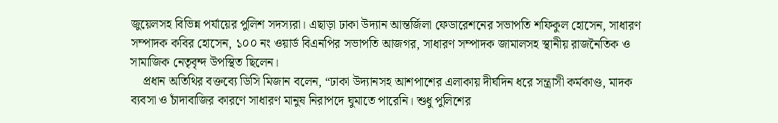জুয়েলসহ বিভিন্ন পর্যায়ের পুলিশ সদস্যরা। এছাড়া ঢাকা উদ্যান আন্তর্জিলা ফেডারেশনের সভাপতি শফিকুল হোসেন, সাধারণ সম্পাদক কবির হোসেন, ১০০ নং ওয়ার্ড বিএনপির সভাপতি আজগর, সাধারণ সম্পাদক জামালসহ স্থানীয় রাজনৈতিক ও সামাজিক নেতৃবৃন্দ উপস্থিত ছিলেন।
    প্রধান অতিথির বক্তব্যে ডিসি মিজান বলেন, “ঢাকা উদ্যানসহ আশপাশের এলাকায় দীর্ঘদিন ধরে সন্ত্রাসী কর্মকাণ্ড, মাদক ব্যবসা ও চাঁদাবাজির কারণে সাধারণ মানুষ নিরাপদে ঘুমাতে পারেনি। শুধু পুলিশের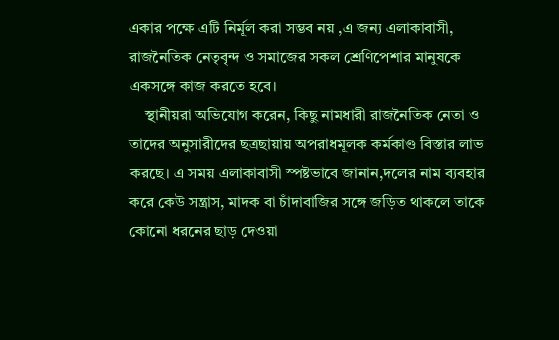একার পক্ষে এটি নির্মূল করা সম্ভব নয় ,এ জন্য এলাকাবাসী, রাজনৈতিক নেতৃবৃন্দ ও সমাজের সকল শ্রেণিপেশার মানুষকে একসঙ্গে কাজ করতে হবে।
    স্থানীয়রা অভিযোগ করেন, কিছু নামধারী রাজনৈতিক নেতা ও তাদের অনুসারীদের ছত্রছায়ায় অপরাধমূলক কর্মকাণ্ড বিস্তার লাভ করছে। এ সময় এলাকাবাসী স্পষ্টভাবে জানান,দলের নাম ব্যবহার করে কেউ সন্ত্রাস, মাদক বা চাঁদাবাজির সঙ্গে জড়িত থাকলে তাকে কোনো ধরনের ছাড় দেওয়া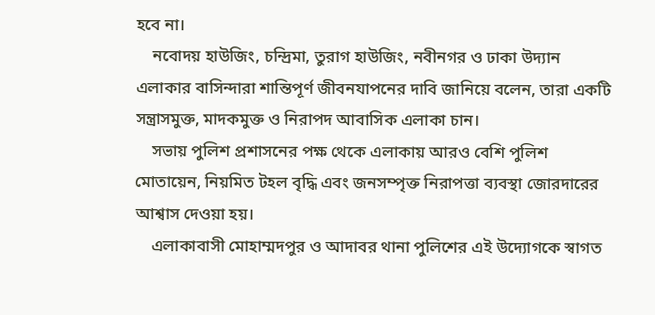হবে না।
    নবোদয় হাউজিং, চন্দ্রিমা, তুরাগ হাউজিং, নবীনগর ও ঢাকা উদ্যান এলাকার বাসিন্দারা শান্তিপূর্ণ জীবনযাপনের দাবি জানিয়ে বলেন, তারা একটি সন্ত্রাসমুক্ত, মাদকমুক্ত ও নিরাপদ আবাসিক এলাকা চান।
    সভায় পুলিশ প্রশাসনের পক্ষ থেকে এলাকায় আরও বেশি পুলিশ মোতায়েন, নিয়মিত টহল বৃদ্ধি এবং জনসম্পৃক্ত নিরাপত্তা ব্যবস্থা জোরদারের আশ্বাস দেওয়া হয়।
    এলাকাবাসী মোহাম্মদপুর ও আদাবর থানা পুলিশের এই উদ্যোগকে স্বাগত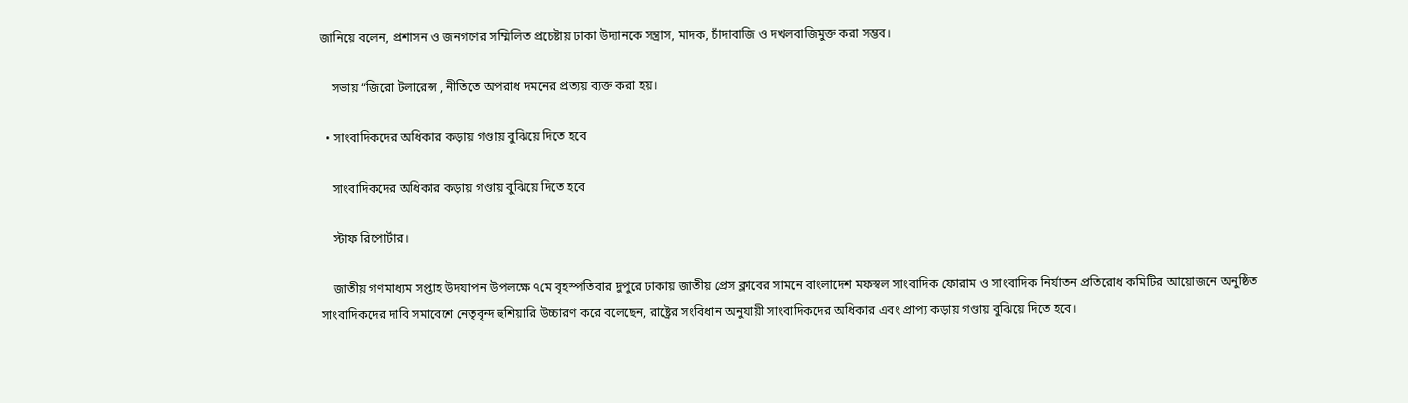জানিয়ে বলেন, প্রশাসন ও জনগণের সম্মিলিত প্রচেষ্টায় ঢাকা উদ্যানকে সন্ত্রাস, মাদক, চাঁদাবাজি ও দখলবাজিমুক্ত করা সম্ভব।

    সভায় “জিরো টলারেন্স , নীতিতে অপরাধ দমনের প্রত্যয় ব্যক্ত করা হয়।

  • সাংবাদিকদের অধিকার কড়ায় গণ্ডায় বুঝিয়ে দিতে হবে

    সাংবাদিকদের অধিকার কড়ায় গণ্ডায় বুঝিয়ে দিতে হবে

    স্টাফ রিপোর্টার।

    জাতীয় গণমাধ্যম সপ্তাহ উদযাপন উপলক্ষে ৭মে বৃহস্পতিবার দুপুরে ঢাকায় জাতীয় প্রেস ক্লাবের সামনে বাংলাদেশ মফস্বল সাংবাদিক ফোরাম ও সাংবাদিক নির্যাতন প্রতিরোধ কমিটির আয়োজনে অনুষ্ঠিত সাংবাদিকদের দাবি সমাবেশে নেতৃবৃন্দ হুশিয়ারি উচ্চারণ করে বলেছেন, রাষ্ট্রের সংবিধান অনুযায়ী সাংবাদিকদের অধিকার এবং প্রাপ্য কড়ায় গণ্ডায় বুঝিয়ে দিতে হবে।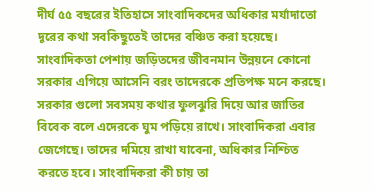দীর্ঘ ৫৫ বছরের ইতিহাসে সাংবাদিকদের অধিকার মর্যাদাতো দূরের কথা সবকিছুতেই তাদের বঞ্চিত করা হয়েছে। সাংবাদিকতা পেশায় জড়িতদের জীবনমান উন্নয়নে কোনো সরকার এগিয়ে আসেনি বরং তাদেরকে প্রতিপক্ষ মনে করছে। সরকার গুলো সবসময় কথার ফুলঝুরি দিয়ে আর জাতির বিবেক বলে এদেরকে ঘুম পড়িয়ে রাখে। সাংবাদিকরা এবার জেগেছে। তাদের দমিয়ে রাখা যাবেনা, অধিকার নিশ্চিত করতে হবে। সাংবাদিকরা কী চায় তা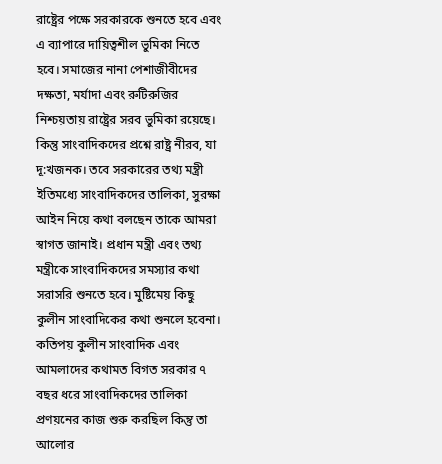রাষ্ট্রের পক্ষে সরকারকে শুনতে হবে এবং এ ব্যাপারে দায়িত্বশীল ভুমিকা নিতে হবে। সমাজের নানা পেশাজীবীদের দক্ষতা, মর্যাদা এবং রুটিরুজির নিশ্চয়তায় রাষ্ট্রের সরব ভুমিকা রয়েছে। কিন্তু সাংবাদিকদের প্রশ্নে রাষ্ট্র নীরব, যা দূ:খজনক। তবে সরকারের তথ্য মন্ত্রী ইতিমধ্যে সাংবাদিকদের তালিকা, সুরক্ষা আইন নিয়ে কথা বলছেন তাকে আমরা স্বাগত জানাই। প্রধান মন্ত্রী এবং তথ্য মন্ত্রীকে সাংবাদিকদের সমস্যার কথা সরাসরি শুনতে হবে। মুষ্টিমেয় কিছু কুলীন সাংবাদিকের কথা শুনলে হবেনা। কতিপয় কুলীন সাংবাদিক এবং আমলাদের কথামত বিগত সরকার ৭ বছর ধরে সাংবাদিকদের তালিকা প্রণয়নের কাজ শুরু করছিল কিন্তু তা আলোর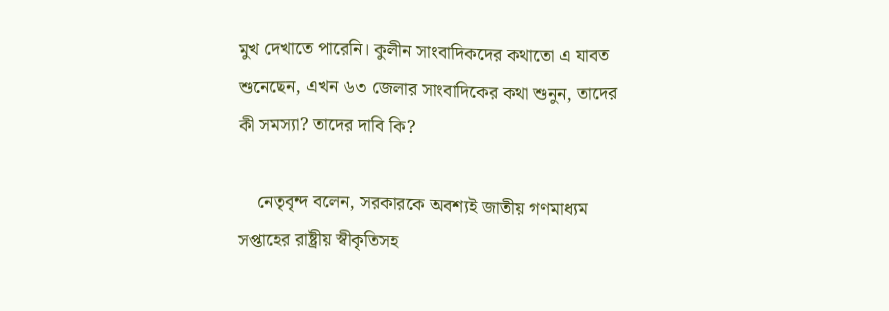মুখ দেখাতে পারেনি। কুলীন সাংবাদিকদের কথাতো এ যাবত শুনেছেন, এখন ৬৩ জেলার সাংবাদিকের কথা শুনুন, তাদের কী সমস্যা? তাদের দাবি কি?

    নেতৃবৃন্দ বলেন, সরকারকে অবশ্যই জাতীয় গণমাধ্যম সপ্তাহের রাষ্ট্রীয় স্বীকৃতিসহ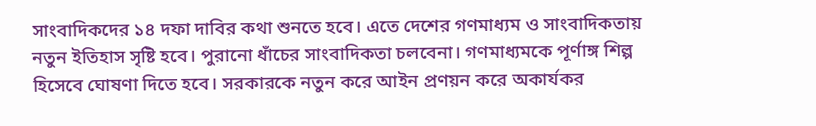সাংবাদিকদের ১৪ দফা দাবির কথা শুনতে হবে। এতে দেশের গণমাধ্যম ও সাংবাদিকতায় নতুন ইতিহাস সৃষ্টি হবে। পুরানো ধাঁচের সাংবাদিকতা চলবেনা। গণমাধ্যমকে পূর্ণাঙ্গ শিল্প হিসেবে ঘোষণা দিতে হবে। সরকারকে নতুন করে আইন প্রণয়ন করে অকার্যকর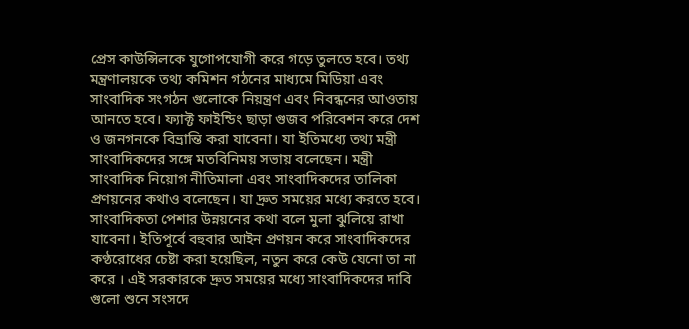প্রেস কাউন্সিলকে যুগোপযোগী করে গড়ে তুলতে হবে। তথ্য মন্ত্রণালয়কে তথ্য কমিশন গঠনের মাধ্যমে মিডিয়া এবং সাংবাদিক সংগঠন গুলোকে নিয়ন্ত্রণ এবং নিবন্ধনের আওতায় আনতে হবে। ফ্যাক্ট ফাইন্ডিং ছাড়া গুজব পরিবেশন করে দেশ ও জনগনকে বিভ্রান্তি করা যাবেনা। যা ইতিমধ্যে তথ্য মন্ত্রী সাংবাদিকদের সঙ্গে মতবিনিময় সভায় বলেছেন। মন্ত্রী সাংবাদিক নিয়োগ নীতিমালা এবং সাংবাদিকদের তালিকা প্রণয়নের কথাও বলেছেন। যা দ্রুত সময়ের মধ্যে করতে হবে। সাংবাদিকতা পেশার উন্নয়নের কথা বলে মুলা ঝুলিয়ে রাখা যাবেনা। ইতিপূর্বে বহুবার আইন প্রণয়ন করে সাংবাদিকদের কণ্ঠরোধের চেষ্টা করা হয়েছিল, নতুন করে কেউ যেনো তা না করে । এই সরকারকে দ্রুত সময়ের মধ্যে সাংবাদিকদের দাবি গুলো শুনে সংসদে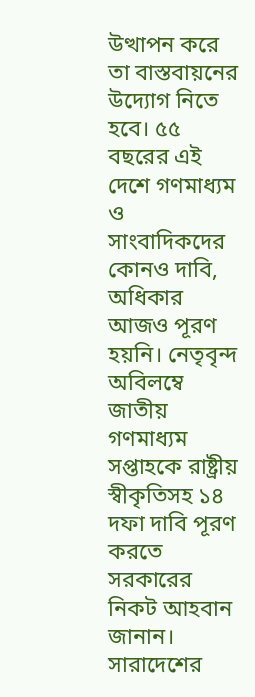উত্থাপন করে তা বাস্তবায়নের উদ্যোগ নিতে হবে। ৫৫ বছরের এই দেশে গণমাধ্যম ও সাংবাদিকদের কোনও দাবি, অধিকার আজও পূরণ হয়নি। নেতৃবৃন্দ অবিলম্বে জাতীয় গণমাধ্যম সপ্তাহকে রাষ্ট্রীয় স্বীকৃতিসহ ১৪ দফা দাবি পূরণ করতে সরকারের নিকট আহবান জানান। সারাদেশের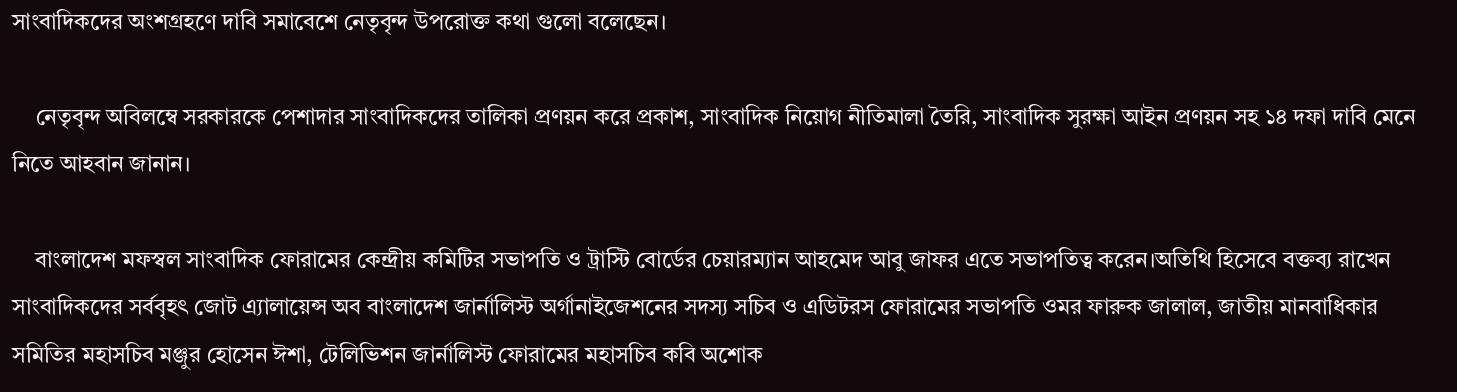সাংবাদিকদের অংশগ্রহণে দাবি সমাবেশে নেতৃবৃন্দ উপরোক্ত কথা গুলো বলেছেন।

    নেতৃবৃন্দ অবিলম্বে সরকারকে পেশাদার সাংবাদিকদের তালিকা প্রণয়ন করে প্রকাশ, সাংবাদিক নিয়োগ নীতিমালা তৈরি, সাংবাদিক সুরক্ষা আইন প্রণয়ন সহ ১৪ দফা দাবি মেনে নিতে আহবান জানান।

    বাংলাদেশ মফস্বল সাংবাদিক ফোরামের কেন্দ্রীয় কমিটির সভাপতি ও ট্রাস্টি বোর্ডের চেয়ারম্যান আহমেদ আবু জাফর এতে সভাপতিত্ব করেন।অতিথি হিসেবে বক্তব্য রাখেন সাংবাদিকদের সর্ববৃহৎ জোট এ্যালায়েন্স অব বাংলাদেশ জার্নালিস্ট অর্গানাইজেশনের সদস্য সচিব ও এডিটরস ফোরামের সভাপতি ওমর ফারুক জালাল, জাতীয় মানবাধিকার সমিতির মহাসচিব মঞ্জুর হোসেন ঈশা, টেলিভিশন জার্নালিস্ট ফোরামের মহাসচিব কবি অশোক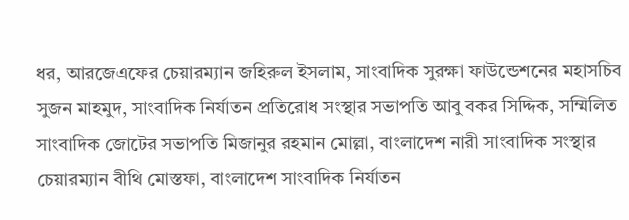ধর, আরজেএফের চেয়ারম্যান জহিরুল ইসলাম, সাংবাদিক সুরক্ষা ফাউন্ডেশনের মহাসচিব সুজন মাহমুদ, সাংবাদিক নির্যাতন প্রতিরোধ সংস্থার সভাপতি আবু বকর সিদ্দিক, সম্মিলিত সাংবাদিক জোটের সভাপতি মিজানুর রহমান মোল্লা, বাংলাদেশ নারী সাংবাদিক সংস্থার চেয়ারম্যান বীথি মোস্তফা, বাংলাদেশ সাংবাদিক নির্যাতন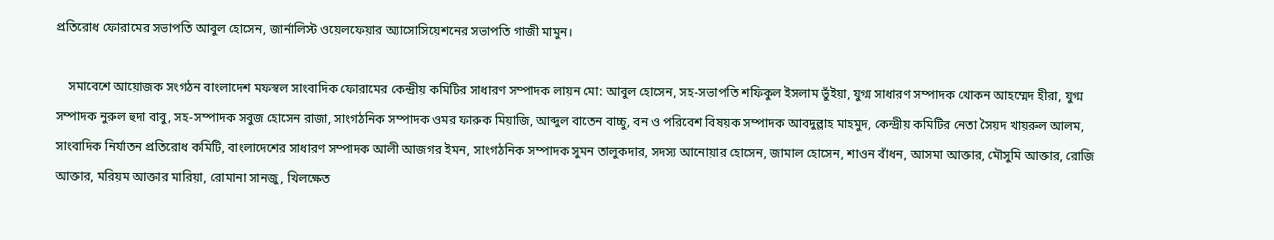প্রতিরোধ ফোরামের সভাপতি আবুল হোসেন, জার্নালিস্ট ওয়েলফেয়ার অ্যাসোসিয়েশনের সভাপতি গাজী মামুন।

    সমাবেশে আয়োজক সংগঠন বাংলাদেশ মফস্বল সাংবাদিক ফোরামের কেন্দ্রীয় কমিটির সাধারণ সম্পাদক লায়ন মো: আবুল হোসেন, সহ-সভাপতি শফিকুল ইসলাম ভুঁইয়া, যুগ্ম সাধারণ সম্পাদক খোকন আহম্মেদ হীরা, যুগ্ম সম্পাদক নুরুল হুদা বাবু, সহ-সম্পাদক সবুজ হোসেন রাজা, সাংগঠনিক সম্পাদক ওমর ফারুক মিয়াজি, আব্দুল বাতেন বাচ্চু, বন ও পরিবেশ বিষয়ক সম্পাদক আবদুল্লাহ মাহমুদ, কেন্দ্রীয় কমিটির নেতা সৈয়দ খায়রুল আলম, সাংবাদিক নির্যাতন প্রতিরোধ কমিটি, বাংলাদেশের সাধারণ সম্পাদক আলী আজগর ইমন, সাংগঠনিক সম্পাদক সুমন তালুকদার, সদস্য আনোয়ার হোসেন, জামাল হোসেন, শাওন বাঁধন, আসমা আক্তার, মৌসুমি আক্তার, রোজি আক্তার, মরিয়ম আক্তার মারিয়া, রোমানা সানজু, খিলক্ষেত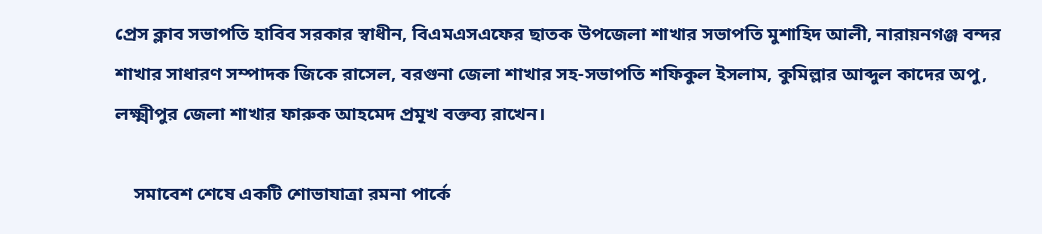প্রেস ক্লাব সভাপতি হাবিব সরকার স্বাধীন, বিএমএসএফের ছাতক উপজেলা শাখার সভাপতি মুশাহিদ আলী, নারায়নগঞ্জ বন্দর শাখার সাধারণ সম্পাদক জিকে রাসেল, বরগুনা জেলা শাখার সহ-সভাপতি শফিকুল ইসলাম, কুমিল্লার আব্দুল কাদের অপু, লক্ষ্মীপুর জেলা শাখার ফারুক আহমেদ প্রমূখ বক্তব্য রাখেন।

    সমাবেশ শেষে একটি শোভাযাত্রা রমনা পার্কে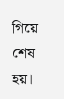গিয়ে শেষ হয়।